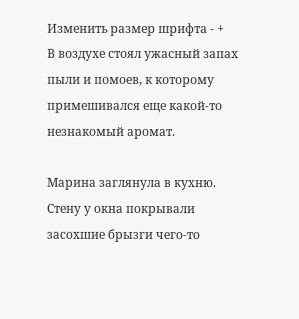Изменить размер шрифта - +
В воздухе стоял ужасный запах пыли и помоев, к которому примешивался еще какой-то незнакомый аромат.

Марина заглянула в кухню. Стену у окна покрывали засохшие брызги чего-то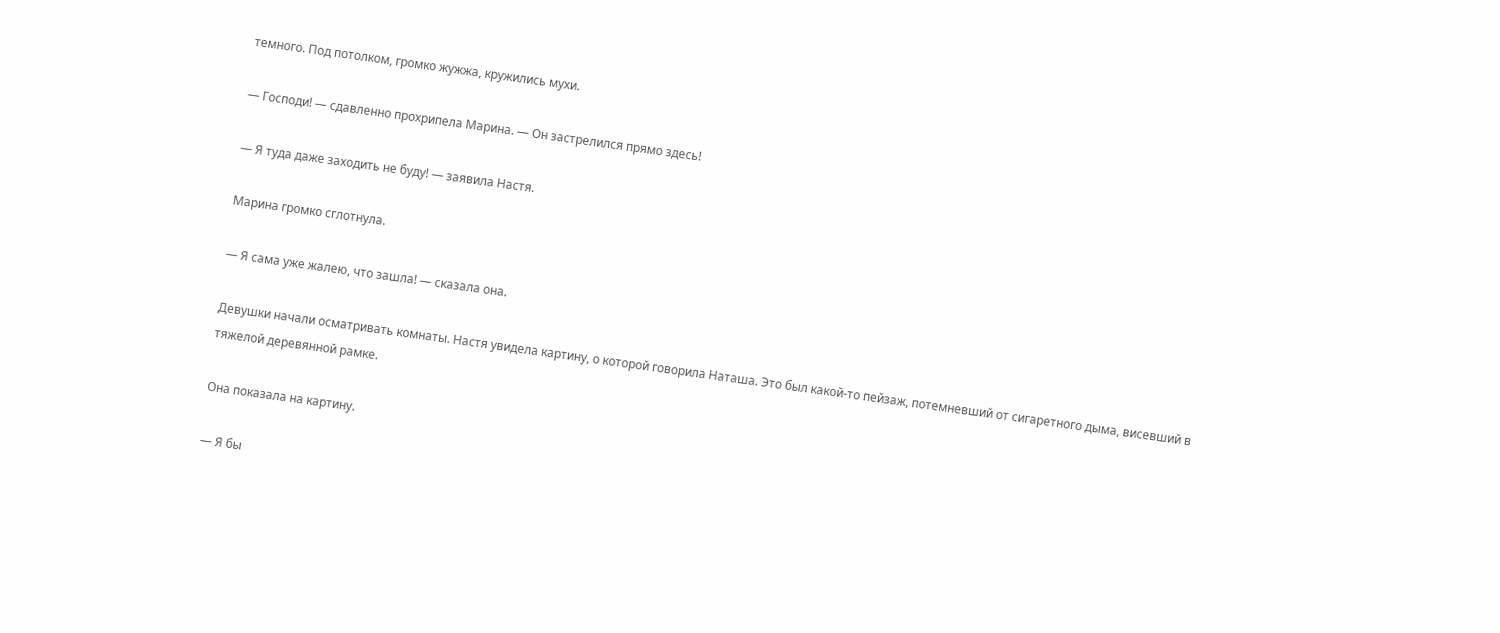темного. Под потолком, громко жужжа, кружились мухи.

— Господи! — сдавленно прохрипела Марина. — Он застрелился прямо здесь!

— Я туда даже заходить не буду! — заявила Настя.

Марина громко сглотнула.

— Я сама уже жалею, что зашла! — сказала она.

Девушки начали осматривать комнаты. Настя увидела картину, о которой говорила Наташа. Это был какой-то пейзаж, потемневший от сигаретного дыма, висевший в тяжелой деревянной рамке.

Она показала на картину.

— Я бы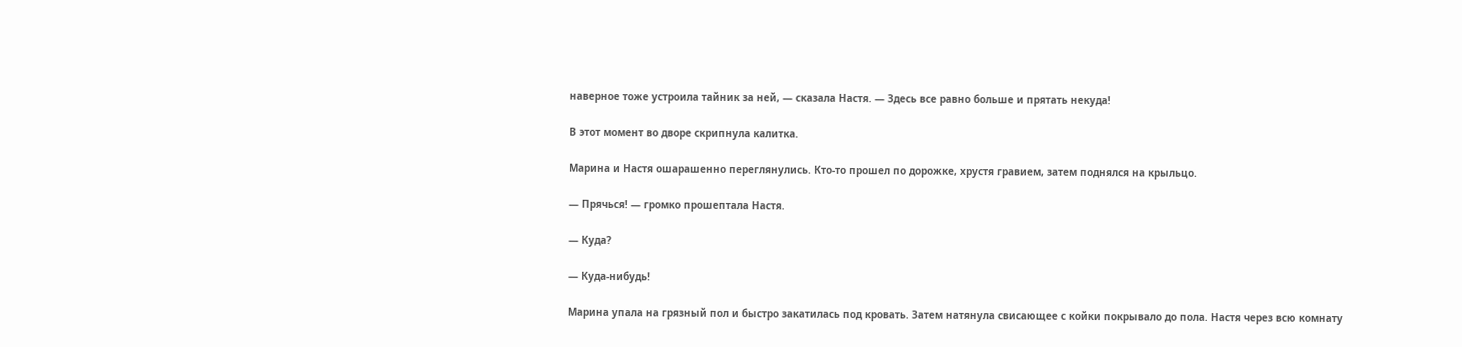наверное тоже устроила тайник за ней, — сказала Настя. — Здесь все равно больше и прятать некуда!

В этот момент во дворе скрипнула калитка.

Марина и Настя ошарашенно переглянулись. Кто-то прошел по дорожке, хрустя гравием, затем поднялся на крыльцо.

— Прячься! — громко прошептала Настя.

— Куда?

— Куда-нибудь!

Марина упала на грязный пол и быстро закатилась под кровать. Затем натянула свисающее с койки покрывало до пола. Настя через всю комнату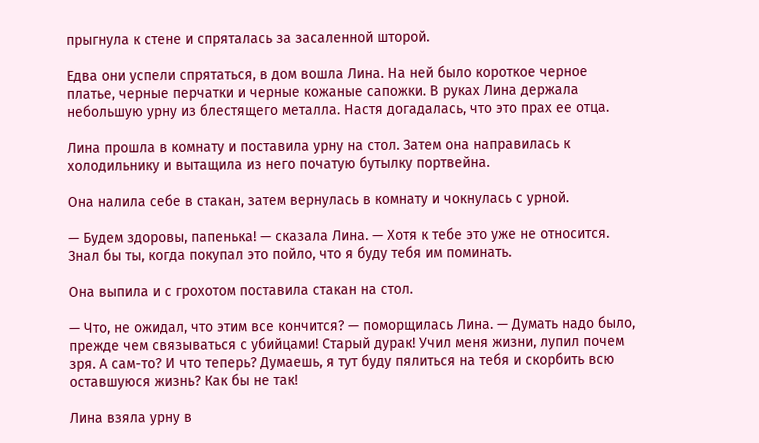прыгнула к стене и спряталась за засаленной шторой.

Едва они успели спрятаться, в дом вошла Лина. На ней было короткое черное платье, черные перчатки и черные кожаные сапожки. В руках Лина держала небольшую урну из блестящего металла. Настя догадалась, что это прах ее отца.

Лина прошла в комнату и поставила урну на стол. Затем она направилась к холодильнику и вытащила из него початую бутылку портвейна.

Она налила себе в стакан, затем вернулась в комнату и чокнулась с урной.

— Будем здоровы, папенька! — сказала Лина. — Хотя к тебе это уже не относится. Знал бы ты, когда покупал это пойло, что я буду тебя им поминать.

Она выпила и с грохотом поставила стакан на стол.

— Что, не ожидал, что этим все кончится? — поморщилась Лина. — Думать надо было, прежде чем связываться с убийцами! Старый дурак! Учил меня жизни, лупил почем зря. А сам-то? И что теперь? Думаешь, я тут буду пялиться на тебя и скорбить всю оставшуюся жизнь? Как бы не так!

Лина взяла урну в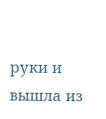руки и вышла из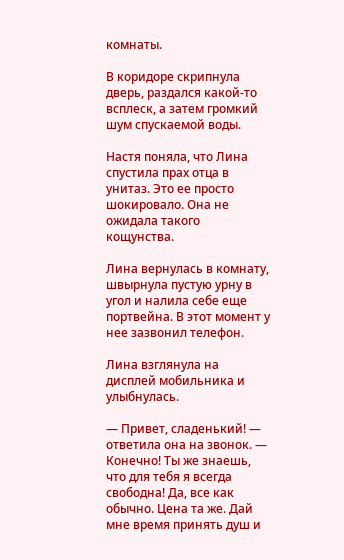комнаты.

В коридоре скрипнула дверь, раздался какой-то всплеск, а затем громкий шум спускаемой воды.

Настя поняла, что Лина спустила прах отца в унитаз. Это ее просто шокировало. Она не ожидала такого кощунства.

Лина вернулась в комнату, швырнула пустую урну в угол и налила себе еще портвейна. В этот момент у нее зазвонил телефон.

Лина взглянула на дисплей мобильника и улыбнулась.

— Привет, сладенький! — ответила она на звонок. — Конечно! Ты же знаешь, что для тебя я всегда свободна! Да, все как обычно. Цена та же. Дай мне время принять душ и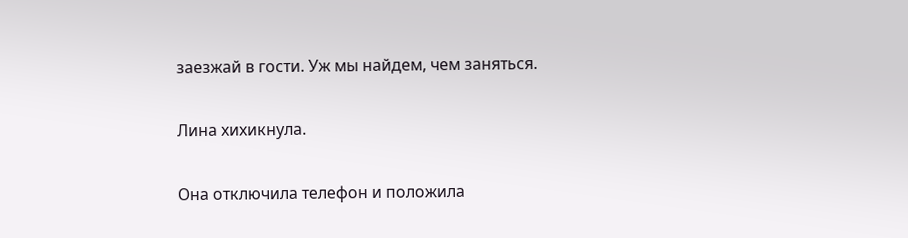заезжай в гости. Уж мы найдем, чем заняться.

Лина хихикнула.

Она отключила телефон и положила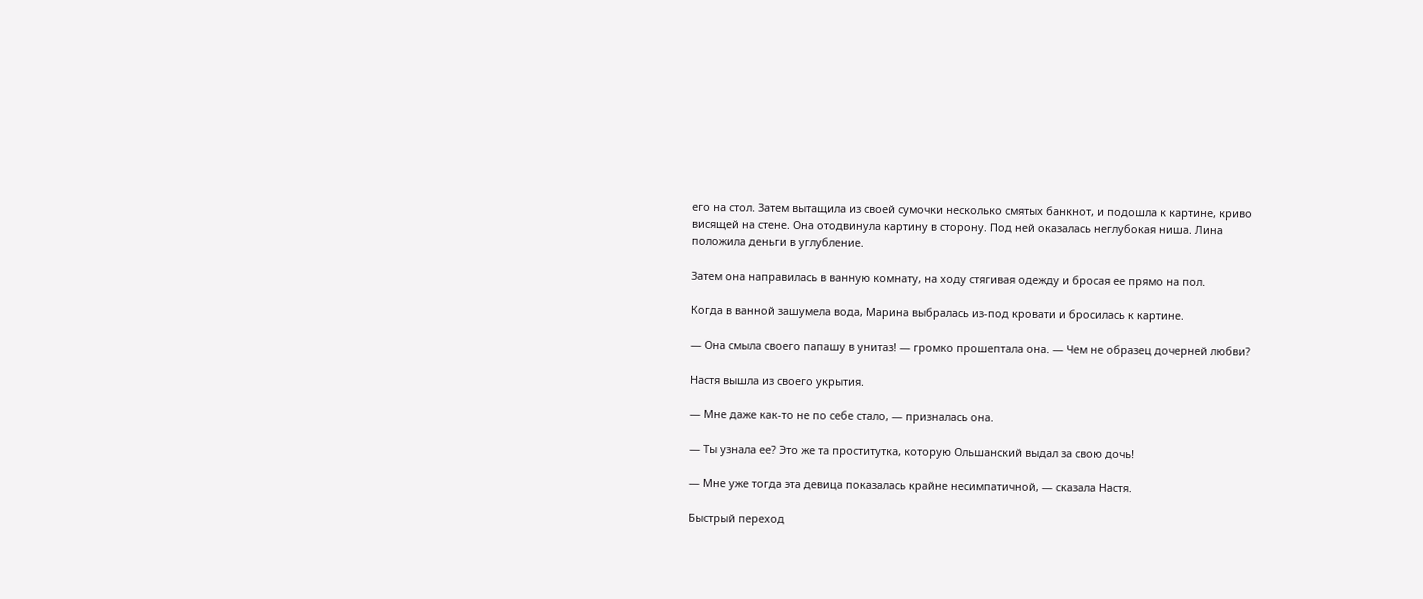его на стол. Затем вытащила из своей сумочки несколько смятых банкнот, и подошла к картине, криво висящей на стене. Она отодвинула картину в сторону. Под ней оказалась неглубокая ниша. Лина положила деньги в углубление.

Затем она направилась в ванную комнату, на ходу стягивая одежду и бросая ее прямо на пол.

Когда в ванной зашумела вода, Марина выбралась из-под кровати и бросилась к картине.

— Она смыла своего папашу в унитаз! — громко прошептала она. — Чем не образец дочерней любви?

Настя вышла из своего укрытия.

— Мне даже как-то не по себе стало, — призналась она.

— Ты узнала ее? Это же та проститутка, которую Ольшанский выдал за свою дочь!

— Мне уже тогда эта девица показалась крайне несимпатичной, — сказала Настя.

Быстрый переход